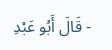- قَالَ أَبُو عَبْدِ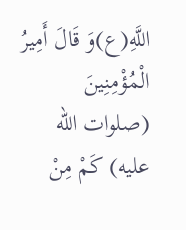اللَّهِ(ع)وَ قَالَ أَمِيرُ الْمُؤْمِنِينَ (صلوات الله عليه) كَمْ مِنْ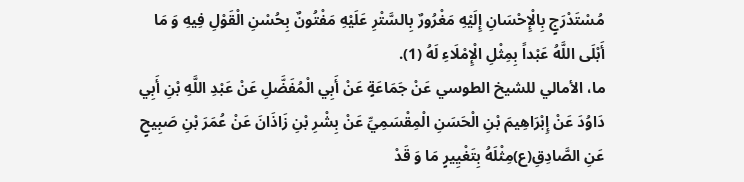مُسْتَدْرَجٍ بِالْإِحْسَانِ إِلَيْهِ مَغْرُورٌ بِالسَّتْرِ عَلَيْهِ مَفْتُونٌ بِحُسْنِ الْقَوْلِ فِيهِ وَ مَا أَبْلَى اللَّهُ عَبْداً بِمِثْلِ الْإِمْلَاءِ لَهُ (1).
ما، الأمالي للشيخ الطوسي عَنْ جَمَاعَةٍ عَنْ أَبِي الْمُفَضَّلِ عَنْ عَبْدِ اللَّهِ بْنِ أَبِي دَاوُدَ عَنْ إِبْرَاهِيمَ بْنِ الْحَسَنِ الْمِقْسَمِيِّ عَنْ بِشْرِ بْنِ زَاذَانَ عَنْ عُمَرَ بْنِ صَبِيحٍ عَنِ الصَّادِقِ(ع)مِثْلَهُ بِتَغْيِيرٍ مَا وَ قَدْ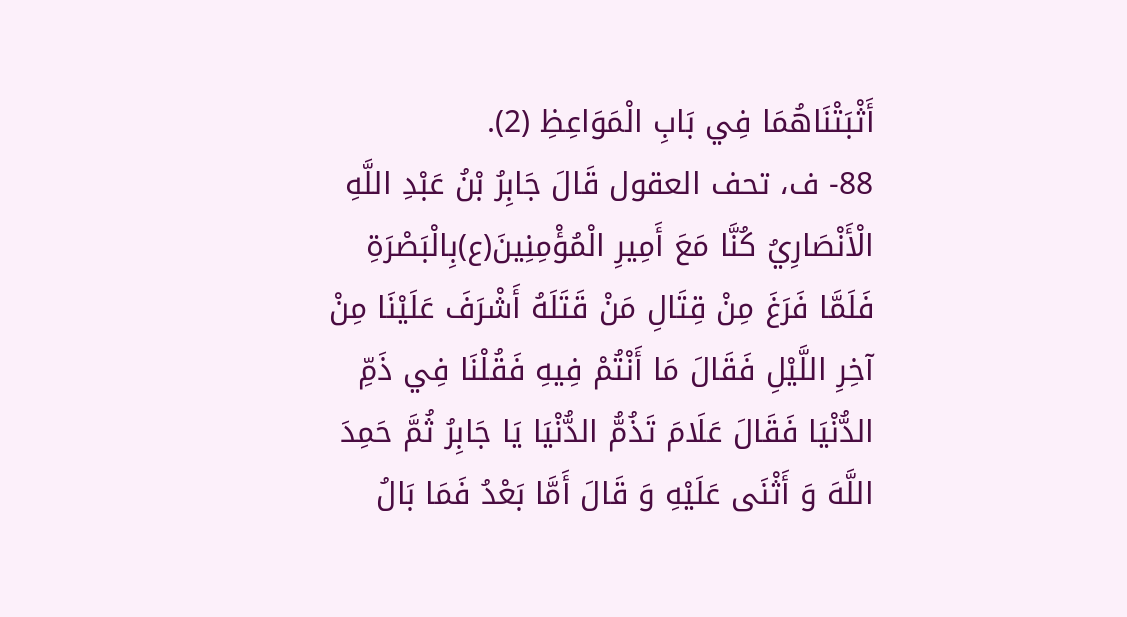أَثْبَتْنَاهُمَا فِي بَابِ الْمَوَاعِظِ (2).
88- ف، تحف العقول قَالَ جَابِرُ بْنُ عَبْدِ اللَّهِ الْأَنْصَارِيُ كُنَّا مَعَ أَمِيرِ الْمُؤْمِنِينَ(ع)بِالْبَصْرَةِ فَلَمَّا فَرَغَ مِنْ قِتَالِ مَنْ قَتَلَهُ أَشْرَفَ عَلَيْنَا مِنْ آخِرِ اللَّيْلِ فَقَالَ مَا أَنْتُمْ فِيهِ فَقُلْنَا فِي ذَمِّ الدُّنْيَا فَقَالَ عَلَامَ تَذُمُّ الدُّنْيَا يَا جَابِرُ ثُمَّ حَمِدَ اللَّهَ وَ أَثْنَى عَلَيْهِ وَ قَالَ أَمَّا بَعْدُ فَمَا بَالُ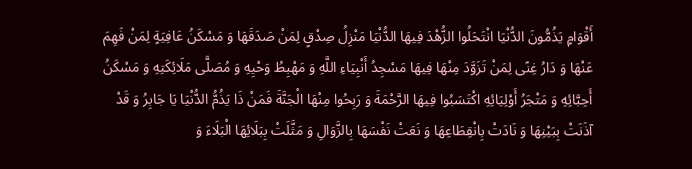أَقْوَامٍ يَذُمُّونَ الدُّنْيَا انْتَحَلُوا الزُّهْدَ فِيهَا الدُّنْيَا مَنْزِلُ صِدْقٍ لِمَنْ صَدَقَهَا وَ مَسْكَنُ عَافِيَةٍ لِمَنْ فَهِمَ عَنْهَا وَ دَارُ غِنًى لِمَنْ تَزَوَّدَ مِنْهَا فِيهَا مَسْجِدُ أَنْبِيَاءِ اللَّهِ وَ مَهْبِطُ وَحْيِهِ وَ مُصَلَّى مَلَائِكَتِهِ وَ مَسْكَنُ أَحِبَّائِهِ وَ مَتْجَرُ أَوْلِيَائِهِ اكْتَسَبُوا فِيهَا الرَّحْمَةَ وَ رَبِحُوا مِنْهَا الْجَنَّةَ فَمَنْ ذَا يَذُمُّ الدُّنْيَا يَا جَابِرُ وَ قَدْ آذَنَتْ بِبَيْنِهَا وَ نَادَتْ بِانْقِطَاعِهَا وَ نَعَتْ نَفْسَهَا بِالزَّوَالِ وَ مَثَّلَتْ بِبَلَائِهَا الْبَلَاءَ وَ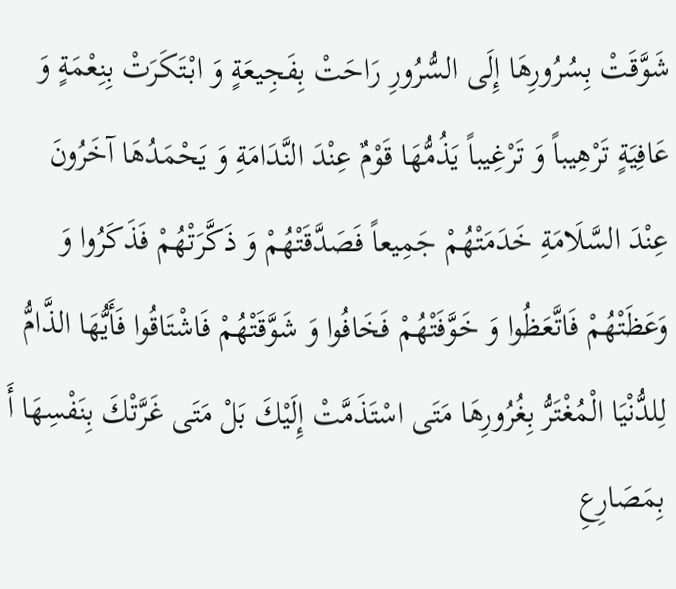شَوَّقَتْ بِسُرُورِهَا إِلَى السُّرُورِ رَاحَتْ بِفَجِيعَةٍ وَ ابْتَكَرَتْ بِنِعْمَةٍ وَ عَافِيَةٍ تَرْهِيباً وَ تَرْغِيباً يَذُمُّهَا قَوْمٌ عِنْدَ النَّدَامَةِ وَ يَحْمَدُهَا آخَرُونَ عِنْدَ السَّلَامَةِ خَدَمَتْهُمْ جَمِيعاً فَصَدَّقَتْهُمْ وَ ذَكَّرَتْهُمْ فَذَكَرُوا وَ وَعَظَتْهُمْ فَاتَّعَظُوا وَ خَوَّفَتْهُمْ فَخَافُوا وَ شَوَّقَتْهُمْ فَاشْتَاقُوا فَأَيُّهَا الذَّامُّ لِلدُّنْيَا الْمُغْتَرُّ بِغُرُورِهَا مَتَى اسْتَذَمَّتْ إِلَيْكَ بَلْ مَتَى غَرَّتْكَ بِنَفْسِهَا أَ بِمَصَارِعِ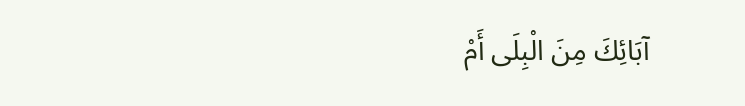آبَائِكَ مِنَ الْبِلَى أَمْ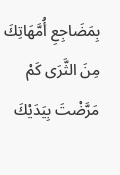بِمَضَاجِعِ أُمَّهَاتِكَ مِنَ الثَّرَى كَمْ مَرَّضْتَ بِيَدَيْكَ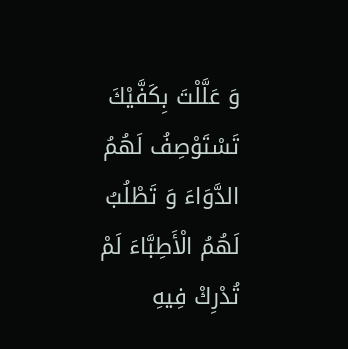وَ عَلَّلْتَ بِكَفَّيْكَ تَسْتَوْصِفُ لَهُمُ الدَّوَاءَ وَ تَطْلُبُ لَهُمُ الْأَطِبَّاءَ لَمْ تُدْرِكْ فِيهِ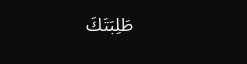طَلِبَتَكَ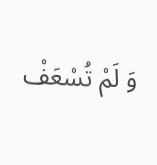وَ لَمْ تُسْعَفْ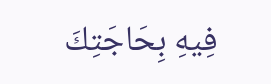فِيهِ بِحَاجَتِكَ